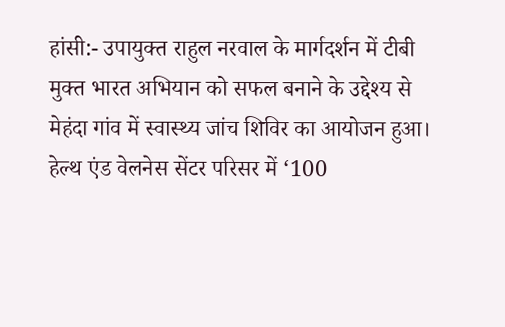हांसी:- उपायुक्त राहुल नरवाल के मार्गदर्शन में टीबी मुक्त भारत अभियान को सफल बनाने के उद्देश्य से मेहंदा गांव में स्वास्थ्य जांच शिविर का आयोजन हुआ। हेल्थ एंड वेलनेस सेंटर परिसर में ‘100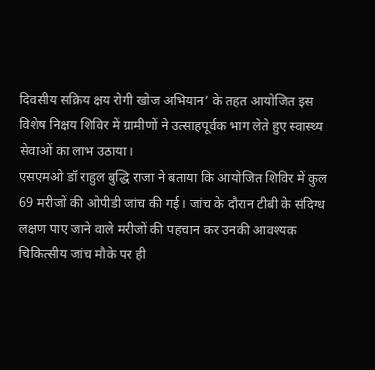दिवसीय सक्रिय क्षय रोगी खोज अभियान’ के तहत आयोजित इस विशेष निक्षय शिविर में ग्रामीणों ने उत्साहपूर्वक भाग लेते हुए स्वास्थ्य सेवाओं का लाभ उठाया।
एसएमओ डॉ राहुल बुद्धि राजा ने बताया कि आयोजित शिविर में कुल 69 मरीजों की ओपीडी जांच की गई। जांच के दौरान टीबी के संदिग्ध लक्षण पाए जाने वाले मरीजों की पहचान कर उनकी आवश्यक चिकित्सीय जांच मौके पर ही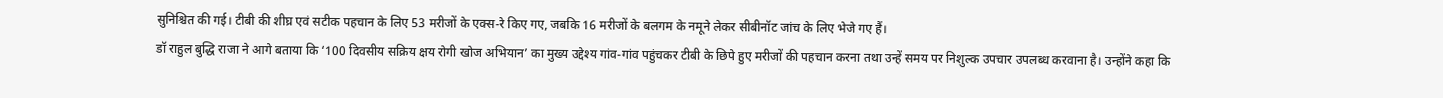सुनिश्चित की गई। टीबी की शीघ्र एवं सटीक पहचान के लिए 53 मरीजों के एक्स-रे किए गए, जबकि 16 मरीजों के बलगम के नमूने लेकर सीबीनॉट जांच के लिए भेजे गए हैं।
डॉ राहुल बुद्धि राजा ने आगे बताया कि ‘100 दिवसीय सक्रिय क्षय रोगी खोज अभियान’ का मुख्य उद्देश्य गांव-गांव पहुंचकर टीबी के छिपे हुए मरीजों की पहचान करना तथा उन्हें समय पर निशुल्क उपचार उपलब्ध करवाना है। उन्होंने कहा कि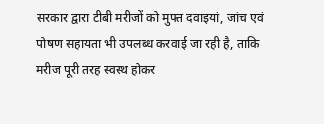सरकार द्वारा टीबी मरीजों को मुफ्त दवाइयां, जांच एवं पोषण सहायता भी उपलब्ध करवाई जा रही है, ताकि मरीज पूरी तरह स्वस्थ होकर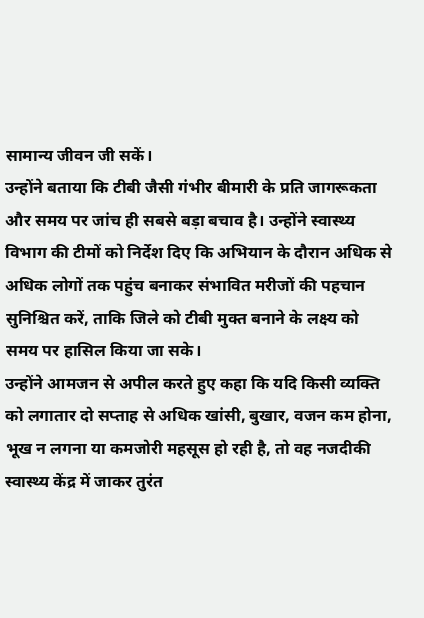सामान्य जीवन जी सकें।
उन्होंने बताया कि टीबी जैसी गंभीर बीमारी के प्रति जागरूकता और समय पर जांच ही सबसे बड़ा बचाव है। उन्होंने स्वास्थ्य विभाग की टीमों को निर्देश दिए कि अभियान के दौरान अधिक से अधिक लोगों तक पहुंच बनाकर संभावित मरीजों की पहचान सुनिश्चित करें, ताकि जिले को टीबी मुक्त बनाने के लक्ष्य को समय पर हासिल किया जा सके।
उन्होंने आमजन से अपील करते हुए कहा कि यदि किसी व्यक्ति को लगातार दो सप्ताह से अधिक खांसी, बुखार, वजन कम होना, भूख न लगना या कमजोरी महसूस हो रही है, तो वह नजदीकी स्वास्थ्य केंद्र में जाकर तुरंत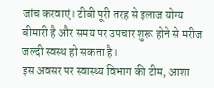जांच करवाएं। टीबी पूरी तरह से इलाज योग्य बीमारी है और समय पर उपचार शुरू होने से मरीज जल्दी स्वस्थ हो सकता है।
इस अवसर पर स्वास्थ्य विभाग की टीम, आशा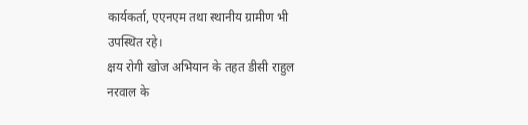कार्यकर्ता, एएनएम तथा स्थानीय ग्रामीण भी उपस्थित रहे।
क्षय रोगी खोज अभियान के तहत डीसी राहुल नरवाल के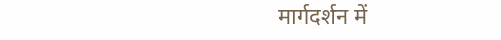मार्गदर्शन में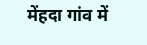मेंहदा गांव में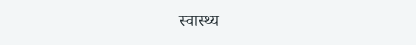स्वास्थ्य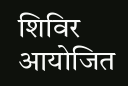शिविर आयोजित